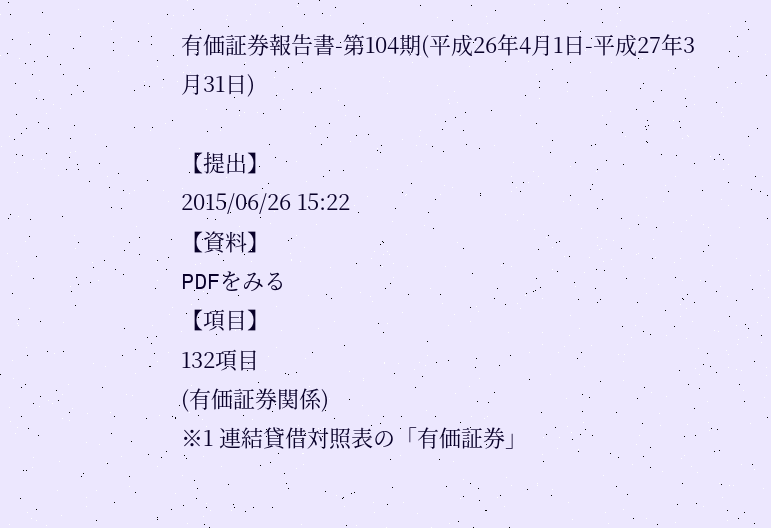有価証券報告書-第104期(平成26年4月1日-平成27年3月31日)

【提出】
2015/06/26 15:22
【資料】
PDFをみる
【項目】
132項目
(有価証券関係)
※1 連結貸借対照表の「有価証券」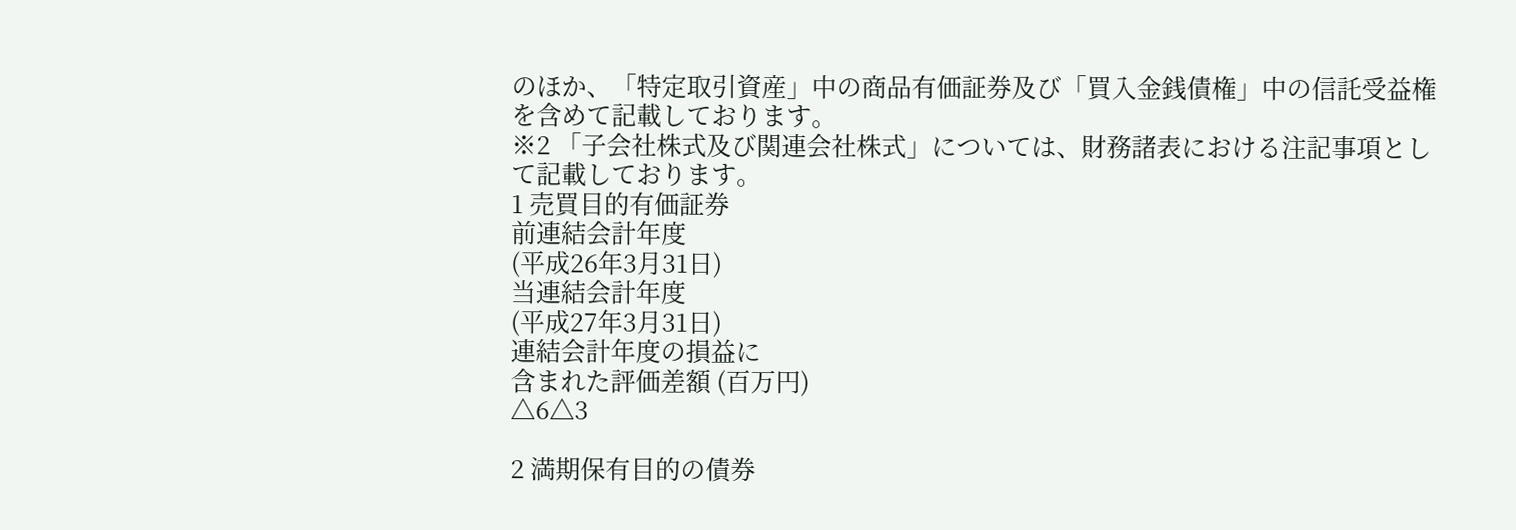のほか、「特定取引資産」中の商品有価証券及び「買入金銭債権」中の信託受益権を含めて記載しております。
※2 「子会社株式及び関連会社株式」については、財務諸表における注記事項として記載しております。
1 売買目的有価証券
前連結会計年度
(平成26年3月31日)
当連結会計年度
(平成27年3月31日)
連結会計年度の損益に
含まれた評価差額 (百万円)
△6△3

2 満期保有目的の債券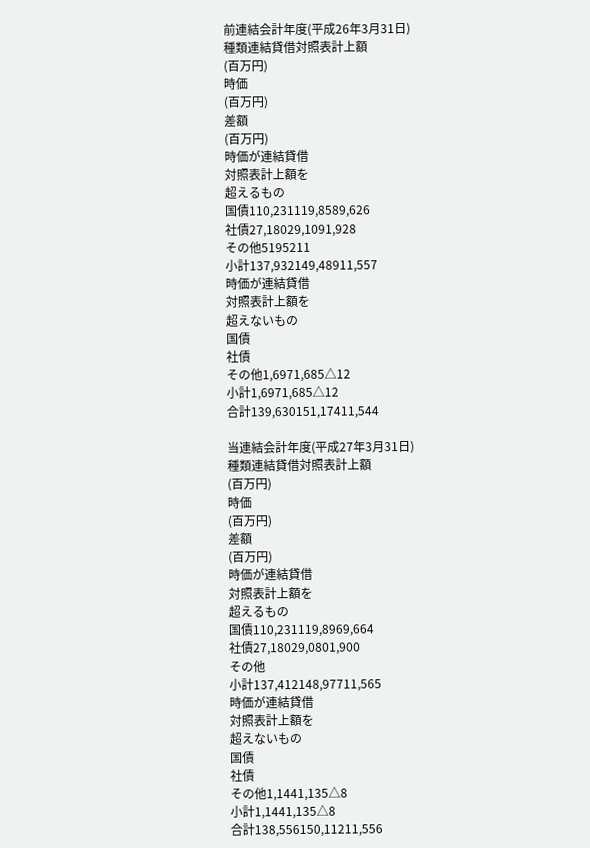前連結会計年度(平成26年3月31日)
種類連結貸借対照表計上額
(百万円)
時価
(百万円)
差額
(百万円)
時価が連結貸借
対照表計上額を
超えるもの
国債110,231119,8589,626
社債27,18029,1091,928
その他5195211
小計137,932149,48911,557
時価が連結貸借
対照表計上額を
超えないもの
国債
社債
その他1,6971,685△12
小計1,6971,685△12
合計139,630151,17411,544

当連結会計年度(平成27年3月31日)
種類連結貸借対照表計上額
(百万円)
時価
(百万円)
差額
(百万円)
時価が連結貸借
対照表計上額を
超えるもの
国債110,231119,8969,664
社債27,18029,0801,900
その他
小計137,412148,97711,565
時価が連結貸借
対照表計上額を
超えないもの
国債
社債
その他1,1441,135△8
小計1,1441,135△8
合計138,556150,11211,556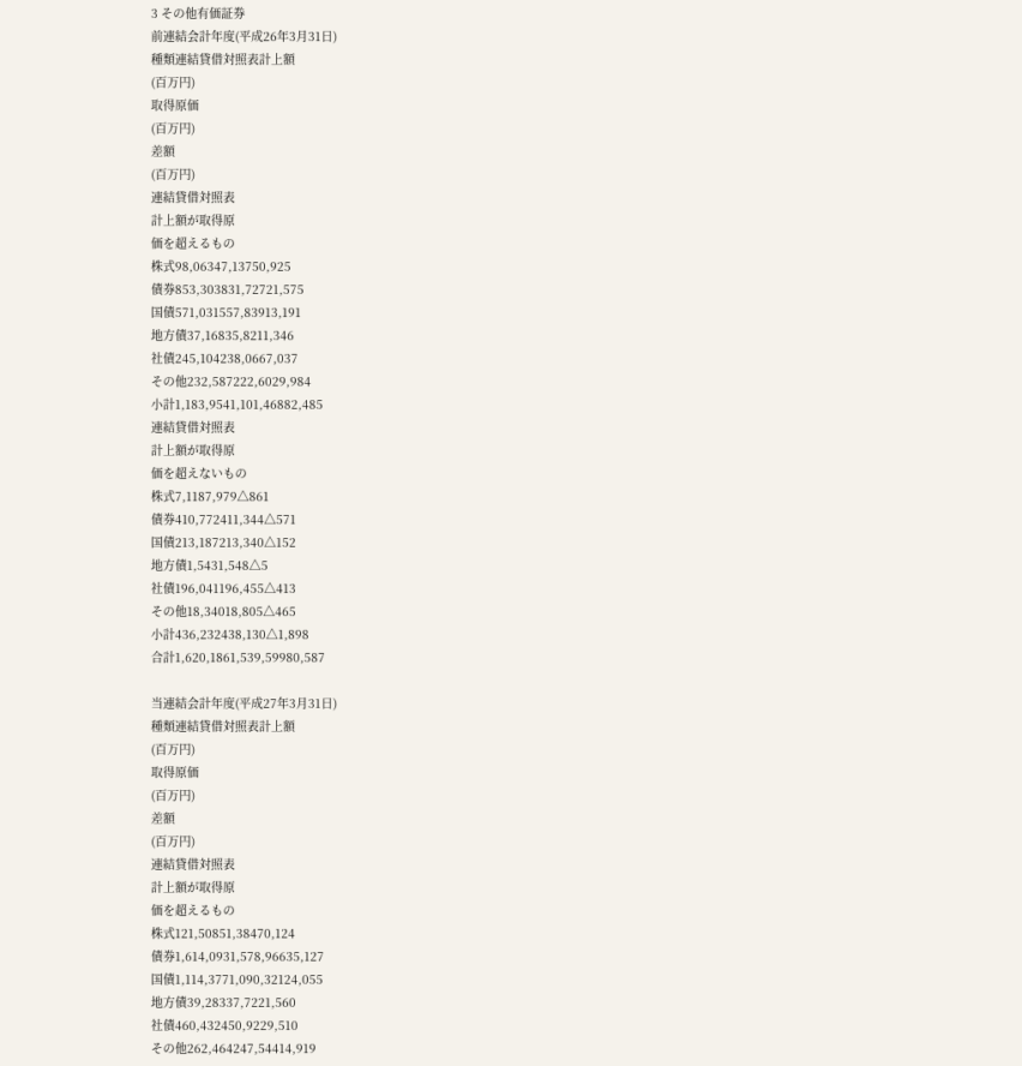3 その他有価証券
前連結会計年度(平成26年3月31日)
種類連結貸借対照表計上額
(百万円)
取得原価
(百万円)
差額
(百万円)
連結貸借対照表
計上額が取得原
価を超えるもの
株式98,06347,13750,925
債券853,303831,72721,575
国債571,031557,83913,191
地方債37,16835,8211,346
社債245,104238,0667,037
その他232,587222,6029,984
小計1,183,9541,101,46882,485
連結貸借対照表
計上額が取得原
価を超えないもの
株式7,1187,979△861
債券410,772411,344△571
国債213,187213,340△152
地方債1,5431,548△5
社債196,041196,455△413
その他18,34018,805△465
小計436,232438,130△1,898
合計1,620,1861,539,59980,587

当連結会計年度(平成27年3月31日)
種類連結貸借対照表計上額
(百万円)
取得原価
(百万円)
差額
(百万円)
連結貸借対照表
計上額が取得原
価を超えるもの
株式121,50851,38470,124
債券1,614,0931,578,96635,127
国債1,114,3771,090,32124,055
地方債39,28337,7221,560
社債460,432450,9229,510
その他262,464247,54414,919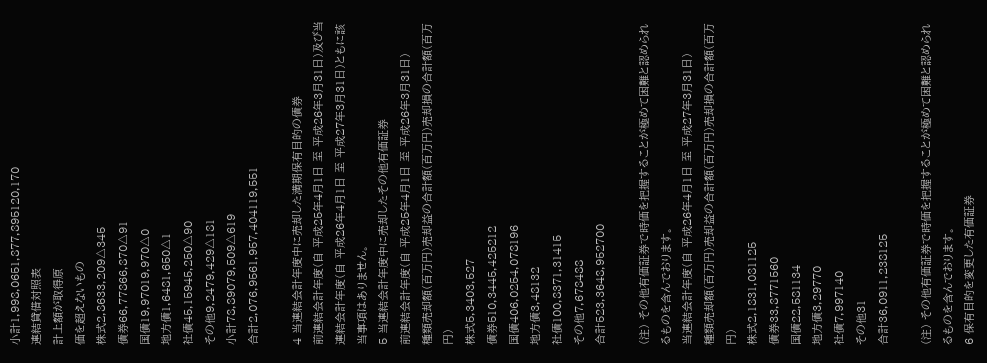小計1,998,0651,877,895120,170
連結貸借対照表
計上額が取得原
価を超えないもの
株式2,8633,209△345
債券66,77866,870△91
国債19,97019,970△0
地方債1,6481,650△1
社債45,15945,250△90
その他9,2479,429△181
小計78,89079,509△619
合計2,076,9561,957,404119,551

4 当連結会計年度中に売却した満期保有目的の債券
前連結会計年度(自 平成25年4月1日 至 平成26年3月31日)及び当連結会計年度(自 平成26年4月1日 至 平成27年3月31日)ともに該当事項はありません。
5 当連結会計年度中に売却したその他有価証券
前連結会計年度(自 平成25年4月1日 至 平成26年3月31日)
種類売却額(百万円)売却益の合計額(百万円)売却損の合計額(百万円)
株式5,3403,527
債券510,3445,425212
国債406,0254,078196
地方債3,48132
社債100,8371,31415
その他7,678488
合計523,3648,952700

(注) その他有価証券で時価を把握することが極めて困難と認められるものを含んでおります。
当連結会計年度(自 平成26年4月1日 至 平成27年3月31日)
種類売却額(百万円)売却益の合計額(百万円)売却損の合計額(百万円)
株式2,1831,081125
債券33,8771560
国債22,581134
地方債3,29770
社債7,997140
その他31
合計36,0911,238125

(注) その他有価証券で時価を把握することが極めて困難と認められるものを含んでおります。
6 保有目的を変更した有価証券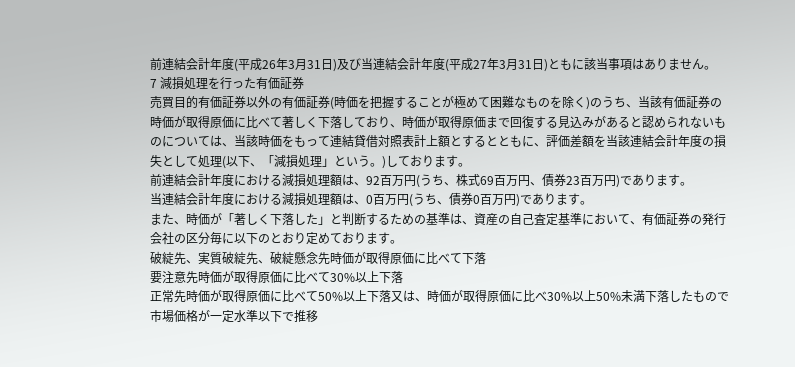前連結会計年度(平成26年3月31日)及び当連結会計年度(平成27年3月31日)ともに該当事項はありません。
7 減損処理を行った有価証券
売買目的有価証券以外の有価証券(時価を把握することが極めて困難なものを除く)のうち、当該有価証券の時価が取得原価に比べて著しく下落しており、時価が取得原価まで回復する見込みがあると認められないものについては、当該時価をもって連結貸借対照表計上額とするとともに、評価差額を当該連結会計年度の損失として処理(以下、「減損処理」という。)しております。
前連結会計年度における減損処理額は、92百万円(うち、株式69百万円、債券23百万円)であります。
当連結会計年度における減損処理額は、0百万円(うち、債券0百万円)であります。
また、時価が「著しく下落した」と判断するための基準は、資産の自己査定基準において、有価証券の発行会社の区分毎に以下のとおり定めております。
破綻先、実質破綻先、破綻懸念先時価が取得原価に比べて下落
要注意先時価が取得原価に比べて30%以上下落
正常先時価が取得原価に比べて50%以上下落又は、時価が取得原価に比べ30%以上50%未満下落したもので市場価格が一定水準以下で推移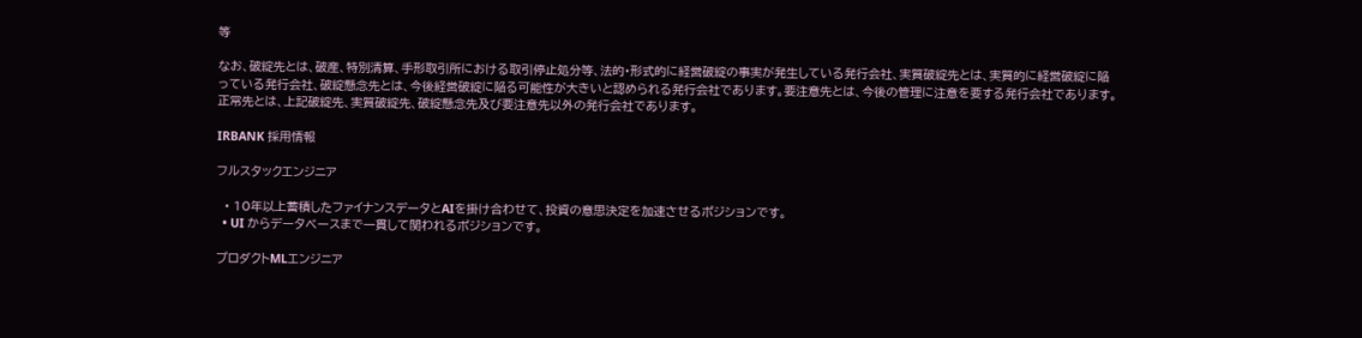等

なお、破綻先とは、破産、特別清算、手形取引所における取引停止処分等、法的・形式的に経営破綻の事実が発生している発行会社、実質破綻先とは、実質的に経営破綻に陥っている発行会社、破綻懸念先とは、今後経営破綻に陥る可能性が大きいと認められる発行会社であります。要注意先とは、今後の管理に注意を要する発行会社であります。正常先とは、上記破綻先、実質破綻先、破綻懸念先及び要注意先以外の発行会社であります。

IRBANK 採用情報

フルスタックエンジニア

  • 10年以上蓄積したファイナンスデータとAIを掛け合わせて、投資の意思決定を加速させるポジションです。
  • UI からデータベースまで一貫して関われるポジションです。

プロダクトMLエンジニア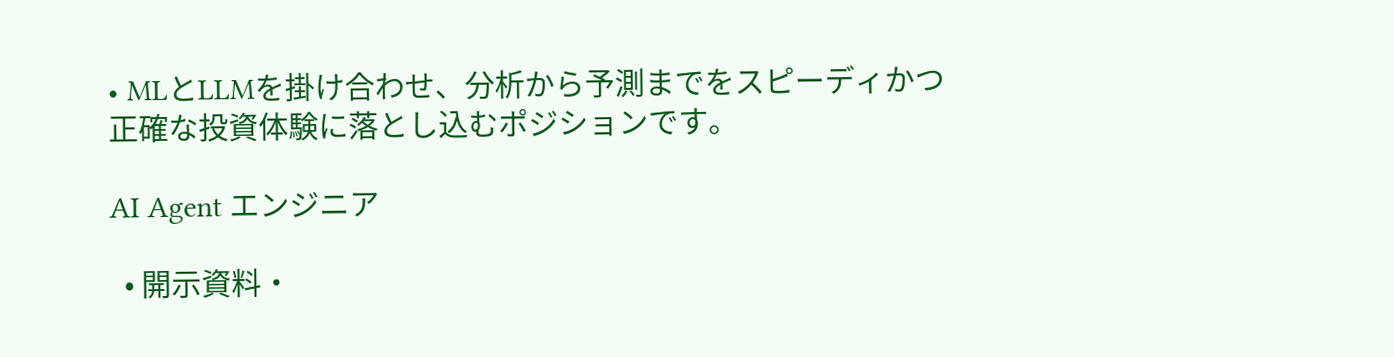• MLとLLMを掛け合わせ、分析から予測までをスピーディかつ正確な投資体験に落とし込むポジションです。

AI Agent エンジニア

  • 開示資料・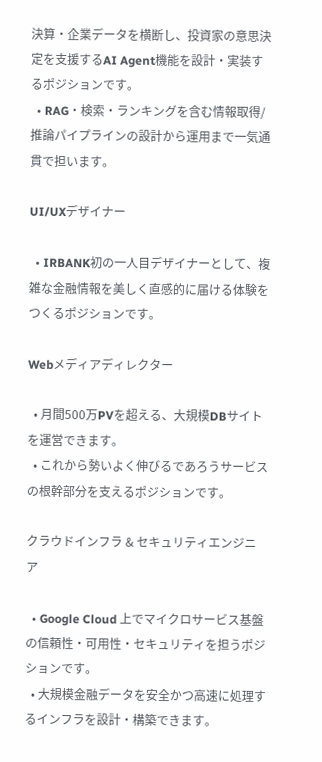決算・企業データを横断し、投資家の意思決定を支援するAI Agent機能を設計・実装するポジションです。
  • RAG・検索・ランキングを含む情報取得/推論パイプラインの設計から運用まで一気通貫で担います。

UI/UXデザイナー

  • IRBANK初の一人目デザイナーとして、複雑な金融情報を美しく直感的に届ける体験をつくるポジションです。

Webメディアディレクター

  • 月間500万PVを超える、大規模DBサイトを運営できます。
  • これから勢いよく伸びるであろうサービスの根幹部分を支えるポジションです。

クラウドインフラ & セキュリティエンジニア

  • Google Cloud 上でマイクロサービス基盤の信頼性・可用性・セキュリティを担うポジションです。
  • 大規模金融データを安全かつ高速に処理するインフラを設計・構築できます。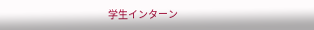学生インターン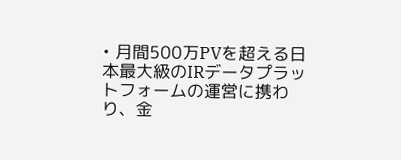• 月間500万PVを超える日本最大級のIRデータプラットフォームの運営に携わり、金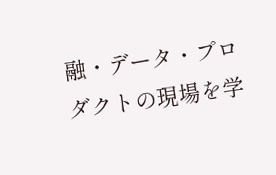融・データ・プロダクトの現場を学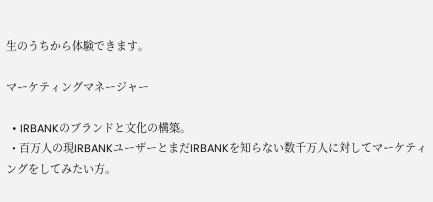生のうちから体験できます。

マーケティングマネージャー

  • IRBANKのブランドと文化の構築。
  • 百万人の現IRBANKユーザーとまだIRBANKを知らない数千万人に対してマーケティングをしてみたい方。